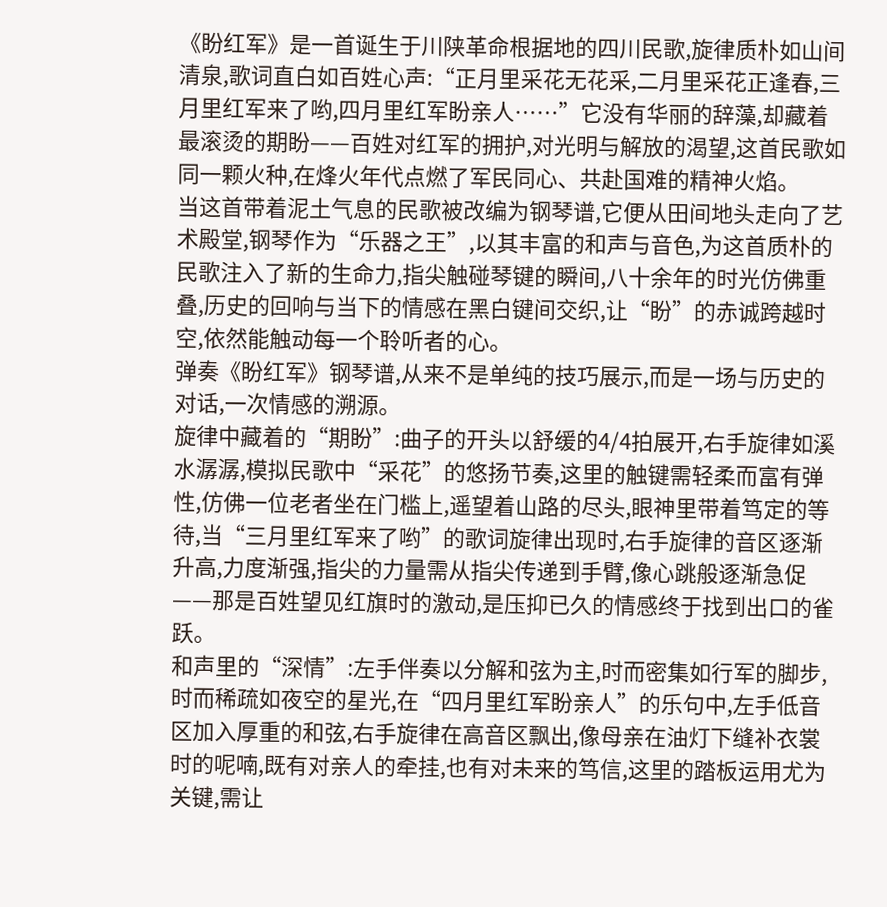《盼红军》是一首诞生于川陕革命根据地的四川民歌,旋律质朴如山间清泉,歌词直白如百姓心声:“正月里采花无花采,二月里采花正逢春,三月里红军来了哟,四月里红军盼亲人……”它没有华丽的辞藻,却藏着最滚烫的期盼——百姓对红军的拥护,对光明与解放的渴望,这首民歌如同一颗火种,在烽火年代点燃了军民同心、共赴国难的精神火焰。
当这首带着泥土气息的民歌被改编为钢琴谱,它便从田间地头走向了艺术殿堂,钢琴作为“乐器之王”,以其丰富的和声与音色,为这首质朴的民歌注入了新的生命力,指尖触碰琴键的瞬间,八十余年的时光仿佛重叠,历史的回响与当下的情感在黑白键间交织,让“盼”的赤诚跨越时空,依然能触动每一个聆听者的心。
弹奏《盼红军》钢琴谱,从来不是单纯的技巧展示,而是一场与历史的对话,一次情感的溯源。
旋律中藏着的“期盼”:曲子的开头以舒缓的4/4拍展开,右手旋律如溪水潺潺,模拟民歌中“采花”的悠扬节奏,这里的触键需轻柔而富有弹性,仿佛一位老者坐在门槛上,遥望着山路的尽头,眼神里带着笃定的等待,当“三月里红军来了哟”的歌词旋律出现时,右手旋律的音区逐渐升高,力度渐强,指尖的力量需从指尖传递到手臂,像心跳般逐渐急促——那是百姓望见红旗时的激动,是压抑已久的情感终于找到出口的雀跃。
和声里的“深情”:左手伴奏以分解和弦为主,时而密集如行军的脚步,时而稀疏如夜空的星光,在“四月里红军盼亲人”的乐句中,左手低音区加入厚重的和弦,右手旋律在高音区飘出,像母亲在油灯下缝补衣裳时的呢喃,既有对亲人的牵挂,也有对未来的笃信,这里的踏板运用尤为关键,需让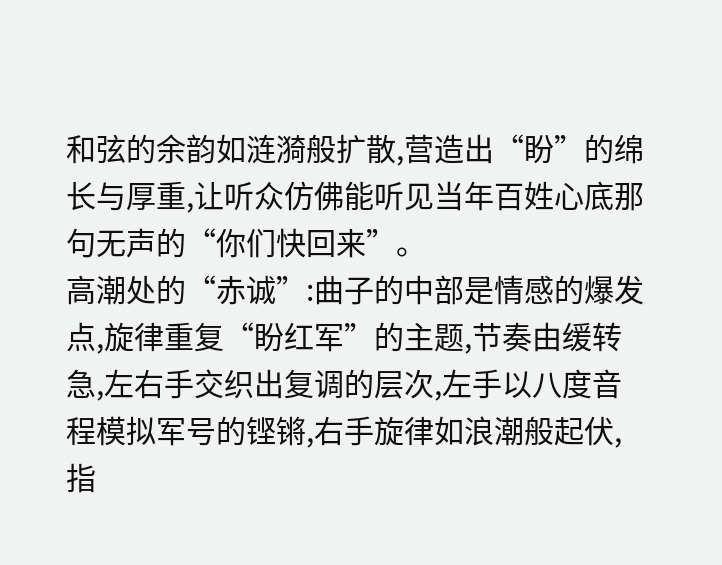和弦的余韵如涟漪般扩散,营造出“盼”的绵长与厚重,让听众仿佛能听见当年百姓心底那句无声的“你们快回来”。
高潮处的“赤诚”:曲子的中部是情感的爆发点,旋律重复“盼红军”的主题,节奏由缓转急,左右手交织出复调的层次,左手以八度音程模拟军号的铿锵,右手旋律如浪潮般起伏,指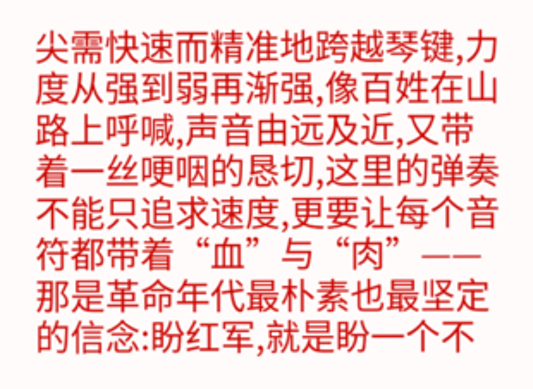尖需快速而精准地跨越琴键,力度从强到弱再渐强,像百姓在山路上呼喊,声音由远及近,又带着一丝哽咽的恳切,这里的弹奏不能只追求速度,更要让每个音符都带着“血”与“肉”——那是革命年代最朴素也最坚定的信念:盼红军,就是盼一个不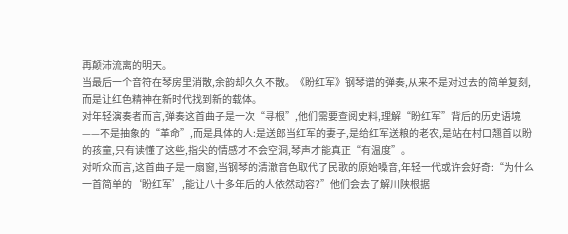再颠沛流离的明天。
当最后一个音符在琴房里消散,余韵却久久不散。《盼红军》钢琴谱的弹奏,从来不是对过去的简单复刻,而是让红色精神在新时代找到新的载体。
对年轻演奏者而言,弹奏这首曲子是一次“寻根”,他们需要查阅史料,理解“盼红军”背后的历史语境——不是抽象的“革命”,而是具体的人:是送郎当红军的妻子,是给红军送粮的老农,是站在村口翘首以盼的孩童,只有读懂了这些,指尖的情感才不会空洞,琴声才能真正“有温度”。
对听众而言,这首曲子是一扇窗,当钢琴的清澈音色取代了民歌的原始嗓音,年轻一代或许会好奇:“为什么一首简单的‘盼红军’,能让八十多年后的人依然动容?”他们会去了解川陕根据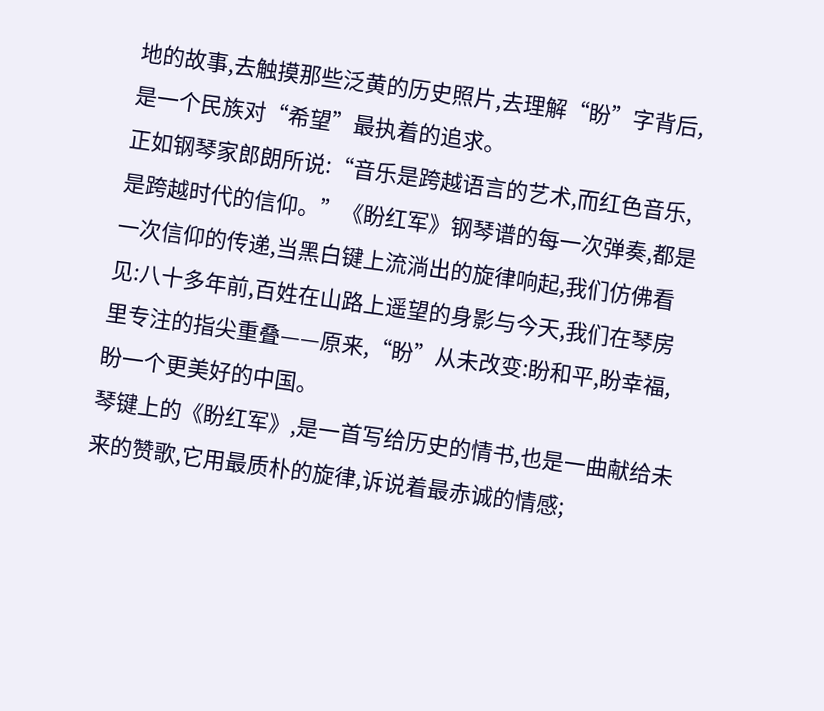地的故事,去触摸那些泛黄的历史照片,去理解“盼”字背后,是一个民族对“希望”最执着的追求。
正如钢琴家郎朗所说:“音乐是跨越语言的艺术,而红色音乐,是跨越时代的信仰。”《盼红军》钢琴谱的每一次弹奏,都是一次信仰的传递,当黑白键上流淌出的旋律响起,我们仿佛看见:八十多年前,百姓在山路上遥望的身影与今天,我们在琴房里专注的指尖重叠——原来,“盼”从未改变:盼和平,盼幸福,盼一个更美好的中国。
琴键上的《盼红军》,是一首写给历史的情书,也是一曲献给未来的赞歌,它用最质朴的旋律,诉说着最赤诚的情感;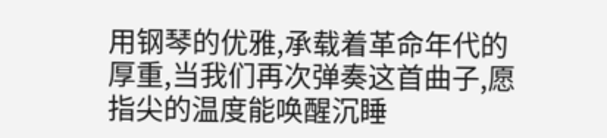用钢琴的优雅,承载着革命年代的厚重,当我们再次弹奏这首曲子,愿指尖的温度能唤醒沉睡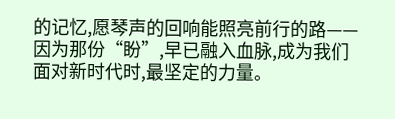的记忆,愿琴声的回响能照亮前行的路——因为那份“盼”,早已融入血脉,成为我们面对新时代时,最坚定的力量。